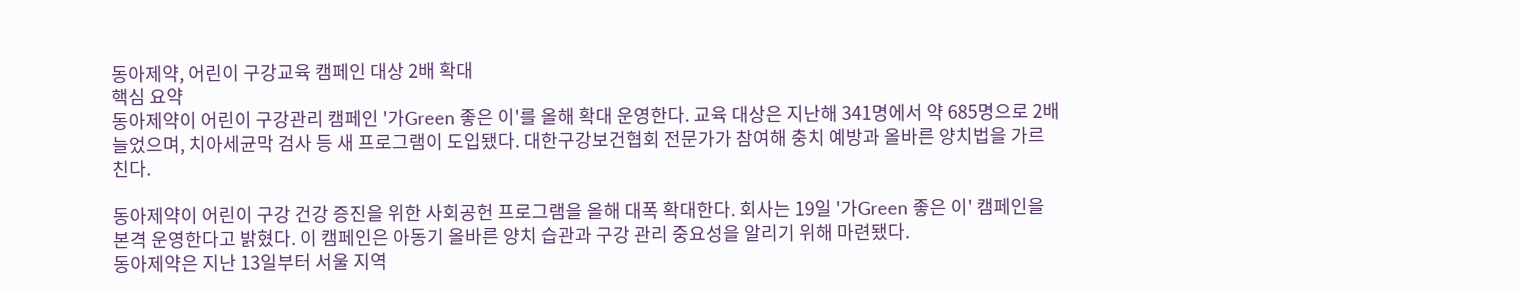동아제약, 어린이 구강교육 캠페인 대상 2배 확대
핵심 요약
동아제약이 어린이 구강관리 캠페인 '가Green 좋은 이'를 올해 확대 운영한다. 교육 대상은 지난해 341명에서 약 685명으로 2배 늘었으며, 치아세균막 검사 등 새 프로그램이 도입됐다. 대한구강보건협회 전문가가 참여해 충치 예방과 올바른 양치법을 가르친다.

동아제약이 어린이 구강 건강 증진을 위한 사회공헌 프로그램을 올해 대폭 확대한다. 회사는 19일 '가Green 좋은 이' 캠페인을 본격 운영한다고 밝혔다. 이 캠페인은 아동기 올바른 양치 습관과 구강 관리 중요성을 알리기 위해 마련됐다.
동아제약은 지난 13일부터 서울 지역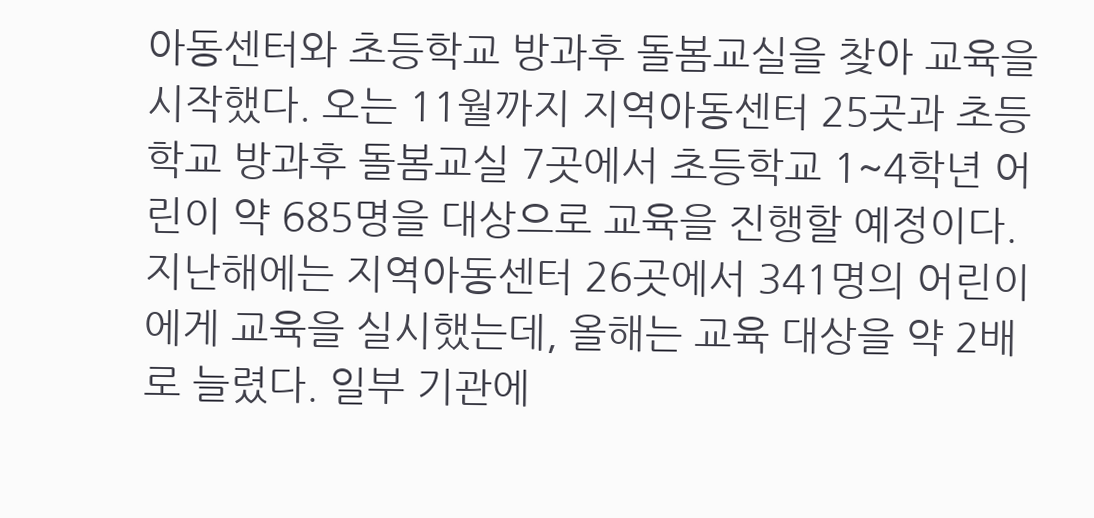아동센터와 초등학교 방과후 돌봄교실을 찾아 교육을 시작했다. 오는 11월까지 지역아동센터 25곳과 초등학교 방과후 돌봄교실 7곳에서 초등학교 1~4학년 어린이 약 685명을 대상으로 교육을 진행할 예정이다. 지난해에는 지역아동센터 26곳에서 341명의 어린이에게 교육을 실시했는데, 올해는 교육 대상을 약 2배로 늘렸다. 일부 기관에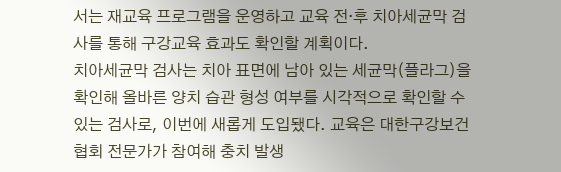서는 재교육 프로그램을 운영하고 교육 전·후 치아세균막 검사를 통해 구강교육 효과도 확인할 계획이다.
치아세균막 검사는 치아 표면에 남아 있는 세균막(플라그)을 확인해 올바른 양치 습관 형성 여부를 시각적으로 확인할 수 있는 검사로, 이번에 새롭게 도입됐다. 교육은 대한구강보건협회 전문가가 참여해 충치 발생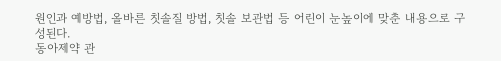원인과 예방법, 올바른 칫솔질 방법, 칫솔 보관법 등 어린이 눈높이에 맞춘 내용으로 구성된다.
동아제약 관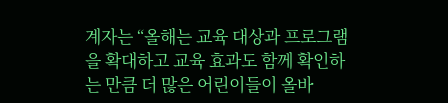계자는 “올해는 교육 대상과 프로그램을 확대하고 교육 효과도 함께 확인하는 만큼 더 많은 어린이들이 올바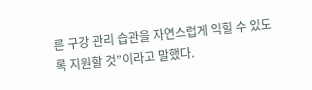른 구강 관리 습관을 자연스럽게 익힐 수 있도록 지원할 것”이라고 말했다.